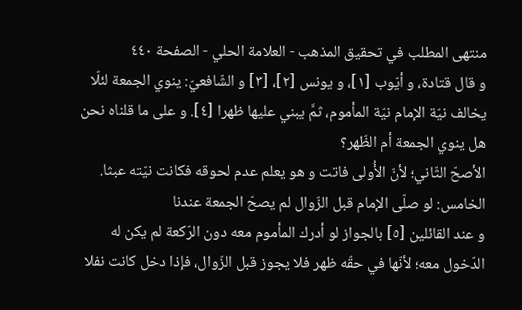منتهى المطلب في تحقيق المذهب - العلامة الحلي - الصفحة ٤٤٠
و قال قتادة، و أيّوب [١]، و يونس [٢]، [٣] و الشّافعيّ: ينوي الجمعة لئلّا يخالف نيّة الإمام نيّة المأموم، ثمَّ يبني عليها ظهرا [٤]. و على ما قلناه نحن هل ينوي الجمعة أم الظّهر؟
الأصحّ الثّاني؛ لأنّ الأُولى فاتت و هو يعلم عدم لحوقه فكانت نيّته عبثا.
الخامس: لو صلّى الإمام قبل الزّوال لم يصحّ الجمعة عندنا
و عند القائلين [٥] بالجواز لو أدرك المأموم معه دون الرّكعة لم يكن له الدّخول معه؛ لأنّها في حقّه ظهر فلا يجوز قبل الزّوال، فإذا دخل كانت نفلا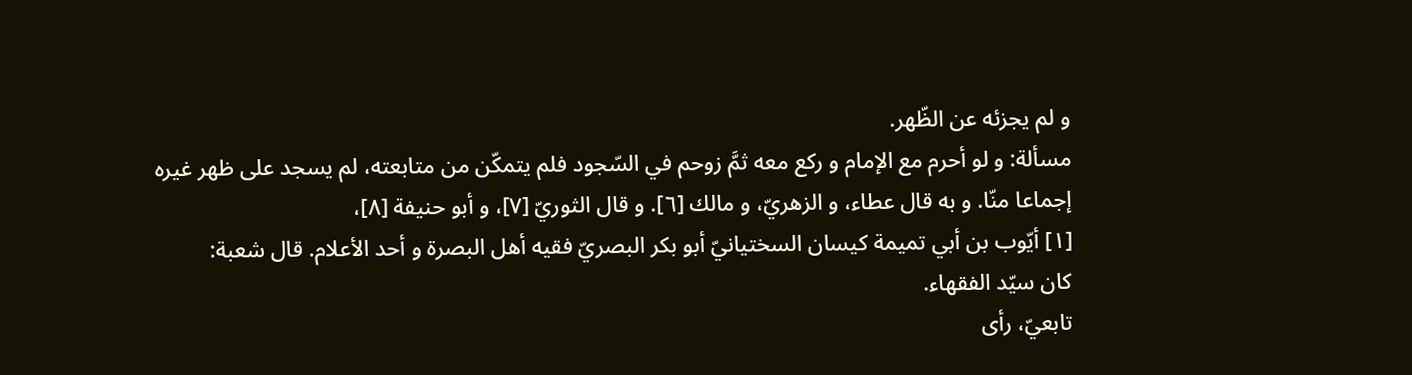و لم يجزئه عن الظّهر.
مسألة: و لو أحرم مع الإمام و ركع معه ثمَّ زوحم في السّجود فلم يتمكّن من متابعته، لم يسجد على ظهر غيره
إجماعا منّا. و به قال عطاء، و الزهريّ، و مالك [٦]. و قال الثوريّ [٧]، و أبو حنيفة [٨]،
[١] أيّوب بن أبي تميمة كيسان السختيانيّ أبو بكر البصريّ فقيه أهل البصرة و أحد الأعلام. قال شعبة:
كان سيّد الفقهاء.
تابعيّ، رأى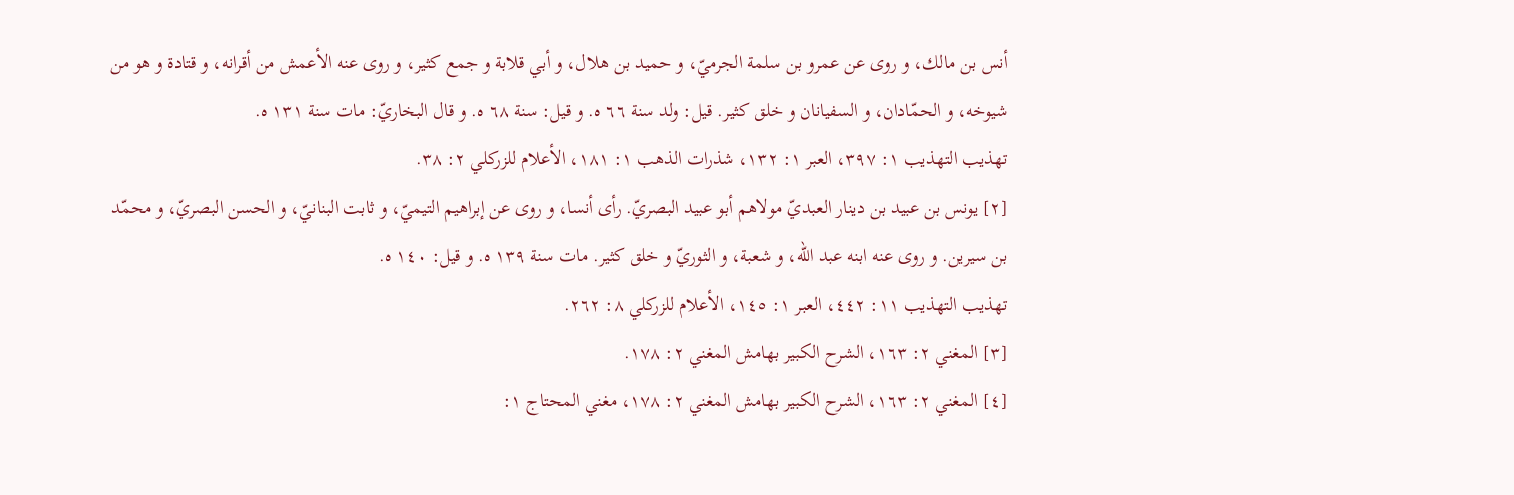أنس بن مالك، و روى عن عمرو بن سلمة الجرميّ، و حميد بن هلال، و أبي قلابة و جمع كثير، و روى عنه الأعمش من أقرانه، و قتادة و هو من شيوخه، و الحمّادان، و السفيانان و خلق كثير. قيل: ولد سنة ٦٦ ه. و قيل: سنة ٦٨ ه. و قال البخاريّ: مات سنة ١٣١ ه.
تهذيب التهذيب ١: ٣٩٧، العبر ١: ١٣٢، شذرات الذهب ١: ١٨١، الأعلام للزركلي ٢: ٣٨.
[٢] يونس بن عبيد بن دينار العبديّ مولاهم أبو عبيد البصريّ. رأى أنسا، و روى عن إبراهيم التيميّ، و ثابت البنانيّ، و الحسن البصريّ، و محمّد بن سيرين. و روى عنه ابنه عبد اللّه، و شعبة، و الثوريّ و خلق كثير. مات سنة ١٣٩ ه. و قيل: ١٤٠ ه.
تهذيب التهذيب ١١: ٤٤٢، العبر ١: ١٤٥، الأعلام للزركلي ٨: ٢٦٢.
[٣] المغني ٢: ١٦٣، الشرح الكبير بهامش المغني ٢: ١٧٨.
[٤] المغني ٢: ١٦٣، الشرح الكبير بهامش المغني ٢: ١٧٨، مغني المحتاج ١: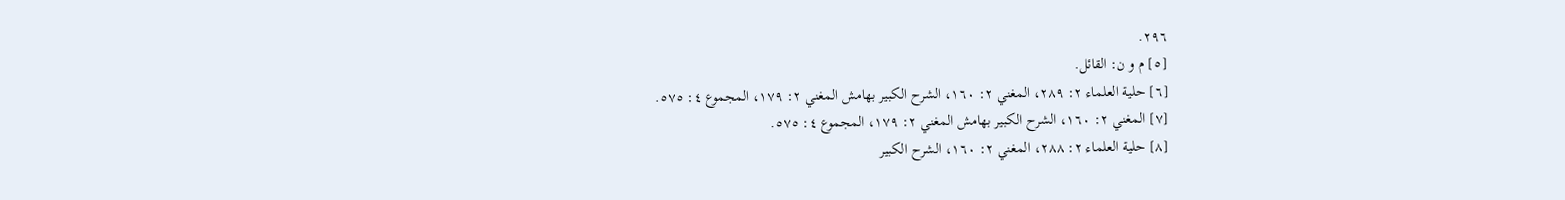٢٩٦.
[٥] م و ن: القائل.
[٦] حلية العلماء ٢: ٢٨٩، المغني ٢: ١٦٠، الشرح الكبير بهامش المغني ٢: ١٧٩، المجموع ٤: ٥٧٥.
[٧] المغني ٢: ١٦٠، الشرح الكبير بهامش المغني ٢: ١٧٩، المجموع ٤: ٥٧٥.
[٨] حلية العلماء ٢: ٢٨٨، المغني ٢: ١٦٠، الشرح الكبير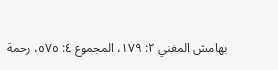بهامش المغني ٢: ١٧٩، المجموع ٤: ٥٧٥، رحمة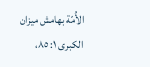الأُمّة بهامش ميزان الكبرى ١: ٨٥،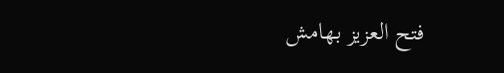فتح العزيز بهامش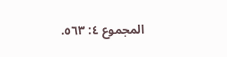المجموع ٤: ٥٦٣.